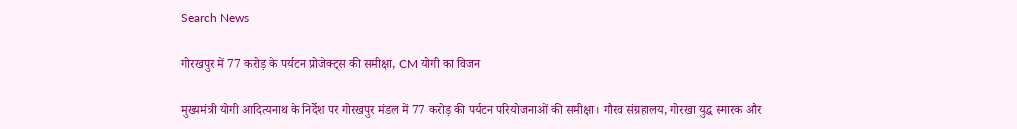Search News

गोरखपुर में 77 करोड़ के पर्यटन प्रोजेक्ट्स की समीक्षा, CM योगी का विजन

मुख्यमंत्री योगी आदित्यनाथ के निर्देश पर गोरखपुर मंडल में 77 करोड़ की पर्यटन परियोजनाओं की समीक्षा। गौरव संग्रहालय, गोरखा युद्ध स्मारक और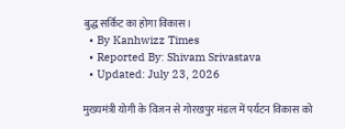बुद्ध सर्किट का होगा विकास।
  • By Kanhwizz Times
  • Reported By: Shivam Srivastava
  • Updated: July 23, 2026

मुख्यमंत्री योगी के विजन से गोरखपुर मंडल में पर्यटन विकास को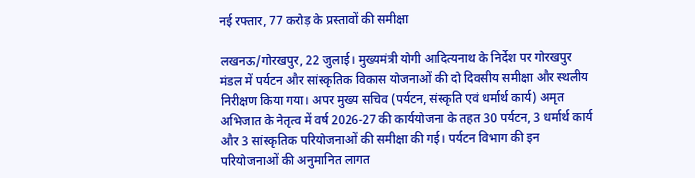नई रफ्तार, 77 करोड़ के प्रस्तावों की समीक्षा

लखनऊ/गोरखपुर, 22 जुलाई। मुख्यमंत्री योगी आदित्यनाथ के निर्देश पर गोरखपुर मंडल में पर्यटन और सांस्कृतिक विकास योजनाओं की दो दिवसीय समीक्षा और स्थलीय निरीक्षण किया गया। अपर मुख्य सचिव (पर्यटन, संस्कृति एवं धर्मार्थ कार्य) अमृत अभिजात के नेतृत्व में वर्ष 2026-27 की कार्ययोजना के तहत 30 पर्यटन, 3 धर्मार्थ कार्य और 3 सांस्कृतिक परियोजनाओं की समीक्षा की गई। पर्यटन विभाग की इन परियोजनाओं की अनुमानित लागत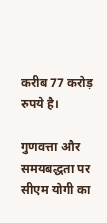करीब 77 करोड़ रुपये है।

गुणवत्ता और समयबद्धता पर सीएम योगी का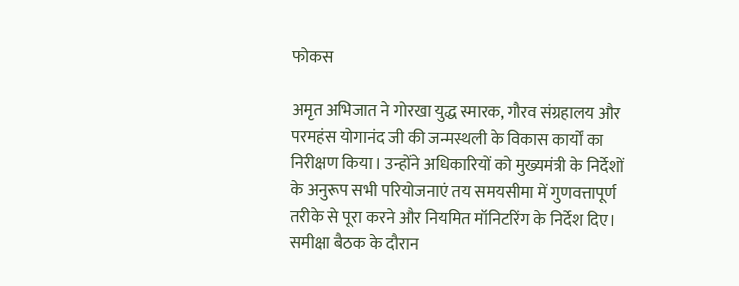फोकस

अमृत अभिजात ने गोरखा युद्ध स्मारक, गौरव संग्रहालय और परमहंस योगानंद जी की जन्मस्थली के विकास कार्यों का निरीक्षण किया। उन्होंने अधिकारियों को मुख्यमंत्री के निर्देशों के अनुरूप सभी परियोजनाएं तय समयसीमा में गुणवत्तापूर्ण तरीके से पूरा करने और नियमित मॉनिटरिंग के निर्देश दिए। समीक्षा बैठक के दौरान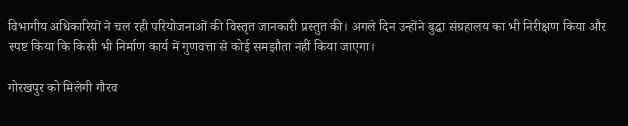विभागीय अधिकारियों ने चल रही परियोजनाओं की विस्तृत जानकारी प्रस्तुत की। अगले दिन उन्होंने बुद्धा संग्रहालय का भी निरीक्षण किया और स्पष्ट किया कि किसी भी निर्माण कार्य में गुणवत्ता से कोई समझौता नहीं किया जाएगा।

गोरखपुर को मिलेगी गौरव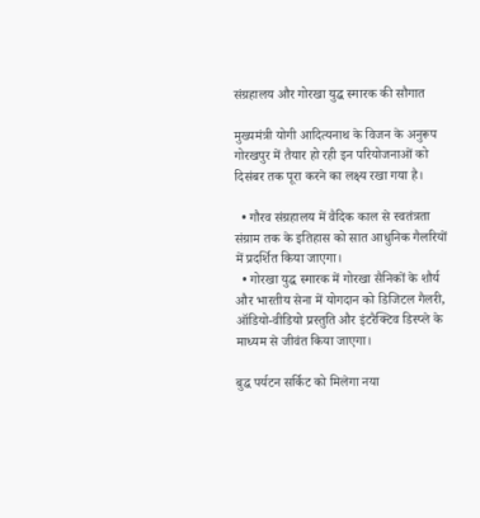संग्रहालय और गोरखा युद्ध स्मारक की सौगात

मुख्यमंत्री योगी आदित्यनाथ के विजन के अनुरूप गोरखपुर में तैयार हो रही इन परियोजनाओं को दिसंबर तक पूरा करने का लक्ष्य रखा गया है।

  • गौरव संग्रहालय में वैदिक काल से स्वतंत्रता संग्राम तक के इतिहास को सात आधुनिक गैलरियों में प्रदर्शित किया जाएगा।
  • गोरखा युद्ध स्मारक में गोरखा सैनिकों के शौर्य और भारतीय सेना में योगदान को डिजिटल गैलरी, ऑडियो-वीडियो प्रस्तुति और इंटरैक्टिव डिस्प्ले के माध्यम से जीवंत किया जाएगा।

बुद्ध पर्यटन सर्किट को मिलेगा नया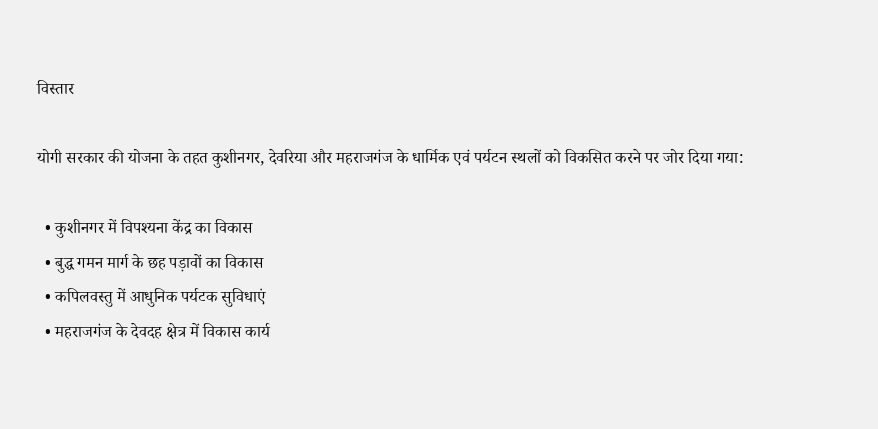विस्तार

योगी सरकार की योजना के तहत कुशीनगर, देवरिया और महराजगंज के धार्मिक एवं पर्यटन स्थलों को विकसित करने पर जोर दिया गया:

  • कुशीनगर में विपश्यना केंद्र का विकास
  • बुद्ध गमन मार्ग के छह पड़ावों का विकास
  • कपिलवस्तु में आधुनिक पर्यटक सुविधाएं
  • महराजगंज के देवदह क्षेत्र में विकास कार्य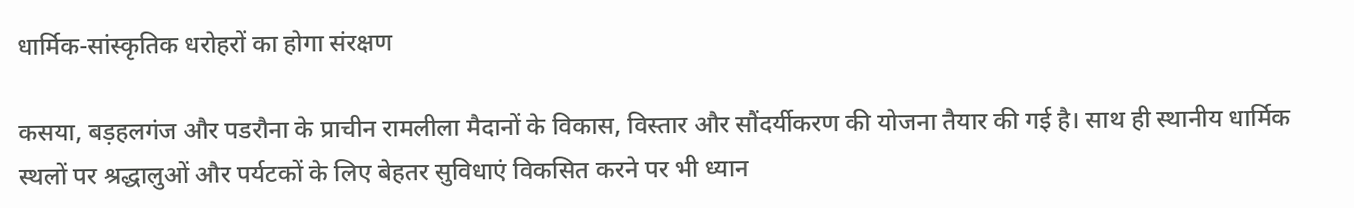धार्मिक-सांस्कृतिक धरोहरों का होगा संरक्षण

कसया, बड़हलगंज और पडरौना के प्राचीन रामलीला मैदानों के विकास, विस्तार और सौंदर्यीकरण की योजना तैयार की गई है। साथ ही स्थानीय धार्मिक स्थलों पर श्रद्धालुओं और पर्यटकों के लिए बेहतर सुविधाएं विकसित करने पर भी ध्यान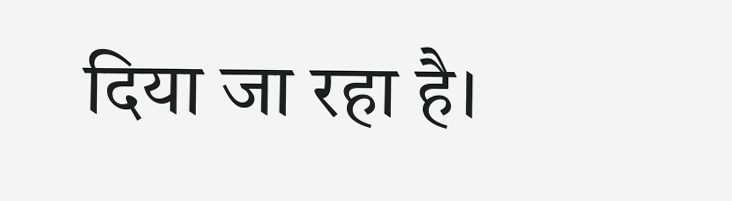दिया जा रहा है।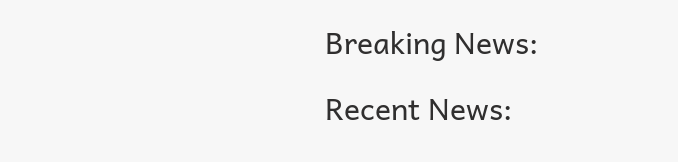Breaking News:

Recent News: